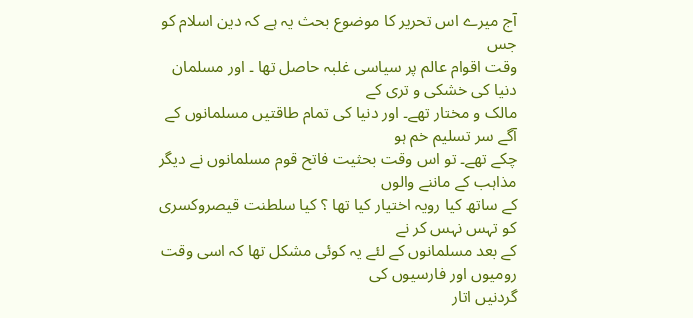آج میرے اس تحریر کا موضوع بحث یہ ہے کہ دین اسلام کو جس
وقت اقوام عالم پر سیاسی غلبہ حاصل تھا ۔ اور مسلمان دنیا کی خشکی و تری کے
مالک و مختار تھے۔ اور دنیا کی تمام طاقتیں مسلمانوں کے آگے سر تسلیم خم ہو
چکے تھے۔ تو اس وقت بحثیت فاتح قوم مسلمانوں نے دیگر مذاہب کے ماننے والوں
کے ساتھ کیا رویہ اختیار کیا تھا ؟ کیا سلطنت قیصروکسری کو تہس نہس کر نے
کے بعد مسلمانوں کے لئے یہ کوئی مشکل تھا کہ اسی وقت رومیوں اور فارسیوں کی
گردنیں اتار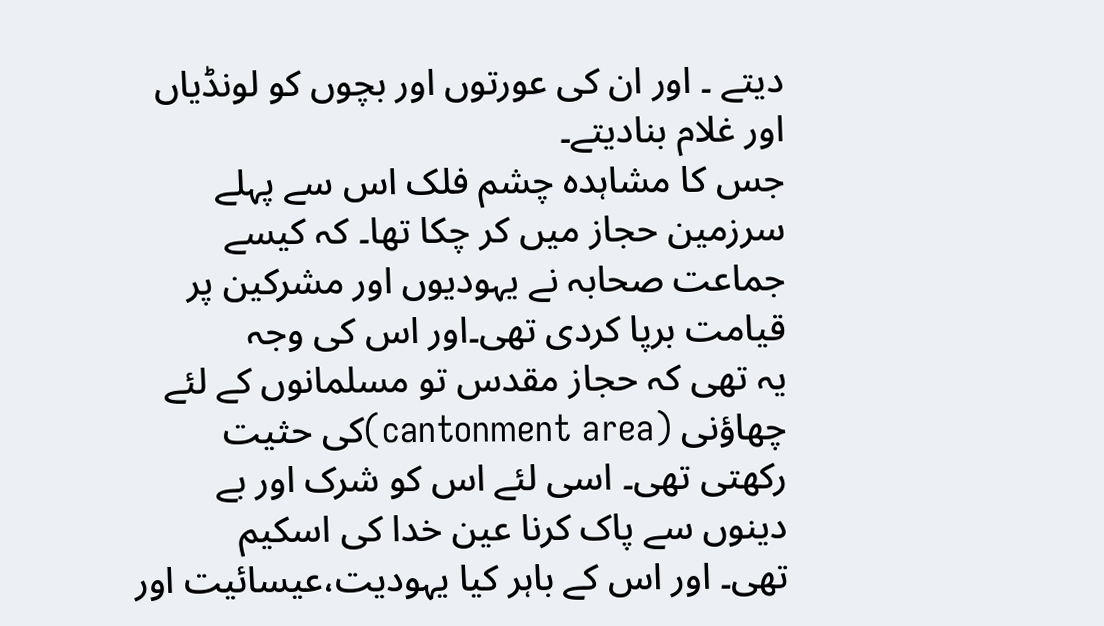دیتے ۔ اور ان کی عورتوں اور بچوں کو لونڈیاں اور غلام بنادیتے۔
جس کا مشاہدہ چشم فلک اس سے پہلے سرزمین حجاز میں کر چکا تھا۔ کہ کیسے
جماعت صحابہ نے یہودیوں اور مشرکین پر قیامت برپا کردی تھی۔اور اس کی وجہ
یہ تھی کہ حجاز مقدس تو مسلمانوں کے لئے چھاؤنی (cantonment area)کی حثیت
رکھتی تھی۔ اسی لئے اس کو شرک اور بے دینوں سے پاک کرنا عین خدا کی اسکیم
تھی۔ اور اس کے باہر کیا یہودیت،عیسائیت اور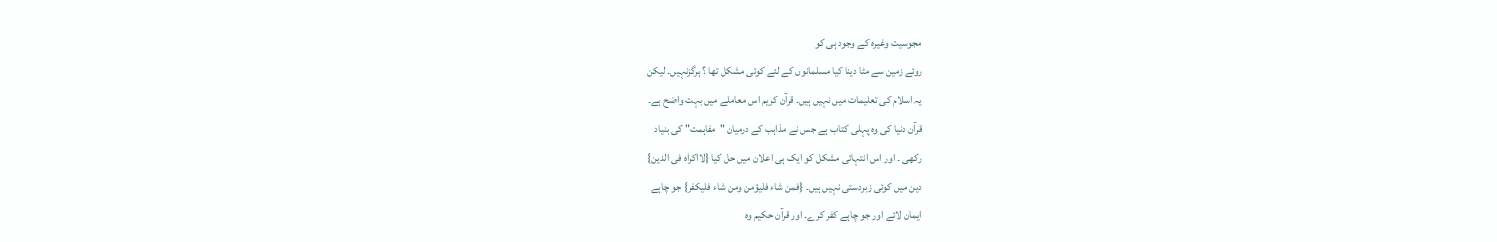مجوسیت وغیرہ کے وجود ہی کو
روئے زمین سے مٹا دینا کیا مسلمانوں کے لئے کوئی مشکل تھا ؟ ہرگزنہیں۔ لیکن
یہ اسلام کی تعلیمات میں نہیں ہیں۔ قرآن کریم اس معاملے میں بہت واضح ہے۔
قرآن دنیا کی وہ پہلی کتاب ہے جس نے مذاہب کے درمیان "مفاہمت" کی بنیاد
رکھی ۔ اور اس انتہائی مشکل کو ایک ہی اعلان میں حل کیا {لااکراہ فی الدین}
دین میں کوئی زبردستی نہیں ہیں۔ {فمن شاء فلیؤمن ومن شاء فلیکفر} جو چاہے
ایمان لائے اور جو چاہے کفر کرے۔ اور قرآن حکیم وہ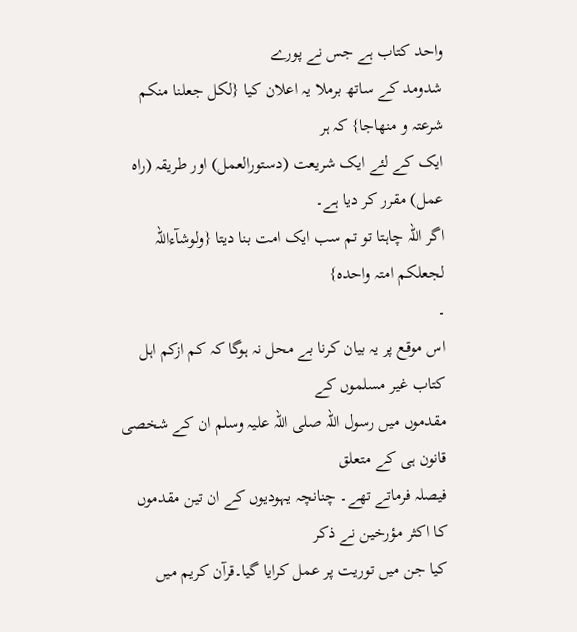واحد کتاب ہے جس نے پورے
شدومد کے ساتھ برملا یہ اعلان کیا {لکل جعلنا منکم شرعتہ و منھاجا} کہ ہر
ایک کے لئے ایک شریعت (دستورالعمل) اور طریقہ (راہ عمل) مقرر کر دیا ہے۔
اگر اللہ چاہتا تو تم سب ایک امت بنا دیتا {ولوشآءاللہ لجعلکم امتہ واحدہ}
۔
اس موقع پر یہ بیان کرنا بے محل نہ ہوگا کہ کم ازکم اہل کتاب غیر مسلموں کے
مقدموں میں رسول اللہ صلی اللہ علیہ وسلم ان کے شخصی قانون ہی کے متعلق
فیصلہ فرماتے تھے۔ چنانچہ یہودیوں کے ان تین مقدموں کا اکثر مؤرخین نے ذکر
کیا جن میں توریت پر عمل کرایا گیا۔قرآن کریم میں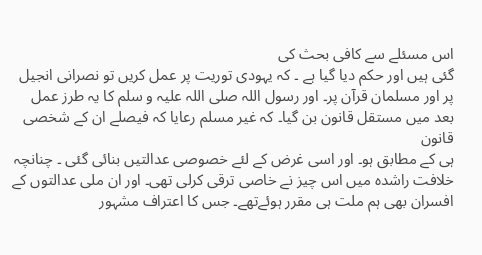اس مسئلے سے کافی بحث کی
گئی ہیں اور حکم دیا گیا ہے ۔ کہ یہودی توریت پر عمل کریں تو نصرانی انجیل
پر اور مسلمان قرآن پر۔ اور رسول اللہ صلی اللہ علیہ و سلم کا یہ طرز عمل
بعد میں مستقل قانون بن گیا۔ کہ غیر مسلم رعایا کہ فیصلے ان کے شخصی قانون
ہی کے مطابق ہو۔ اور اسی غرض کے لئے خصوصی عدالتیں بنائی گئی ۔ چنانچہ
خلافت راشدہ میں اس چیز نے خاصی ترقی کرلی تھی۔ اور ان ملی عدالتوں کے
افسران بھی ہم ملت ہی مقرر ہوئےتھے۔ جس کا اعتراف مشہور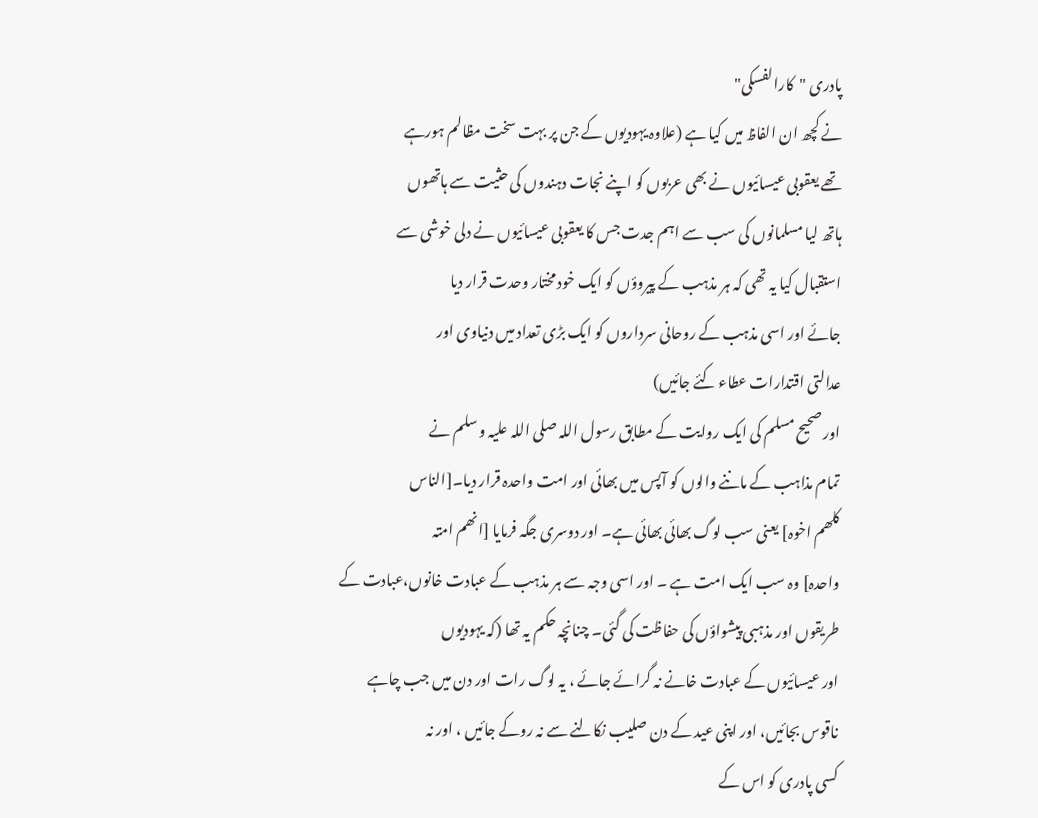پادری "کارالفسکی"
نے کچھ ان الفاظ میں کیا ہے (علاوہ یہودیوں کے جن پر بہت سخت مظالم ہورہے
تھے یعقوبی عیسائیوں نے بھی عربوں کو اپنے نجات دہندوں کی حثیت سے ہاتھوں
ہاتھ لیا مسلمانوں کی سب سے اہم جدت جس کا یعقوبی عیسائیوں نے دلی خوشی سے
استقبال کیا یہ تھی کہ ہر مذہب کے پیروؤں کو ایک خود مختار وحدت قرار دیا
جائے اور اسی مذہب کے روحانی سرداروں کو ایک بڑی تعداد میں دنیاوی اور
عدالتی اقتدارات عطاء کئے جائیں)
اور صحیح مسلم کی ایک روایت کے مطابق رسول اللہ صلی اللہ علیہ و سلم نے
تمام مذاہب کے ماننے والوں کو آپس میں بھائی اور امت واحدہ قرار دیا۔[الناس
کلھم اخوہ] یعنی سب لوگ بھائی بھائی ہے۔ اور دوسری جگہ فرمایا [انھم امتہ
واحدہ] وہ سب ایک امت ہے ۔ اور اسی وجہ سے ہر مذہب کے عبادت خانوں،عبادت کے
طریقوں اور مذہبی پیشواؤں کی حفاظت کی گئی۔ چنانچہ حکم یہ تھا (کہ یہودیوں
اور عیسائیوں کے عبادت خانے نہ گرائے جائے ، یہ لوگ رات اور دن میں جب چاہے
ناقوس بجائیں، اور اپنی عید کے دن صلیب نکالنے سے نہ روکے جائیں ، اور نہ
کسی پادری کو اس کے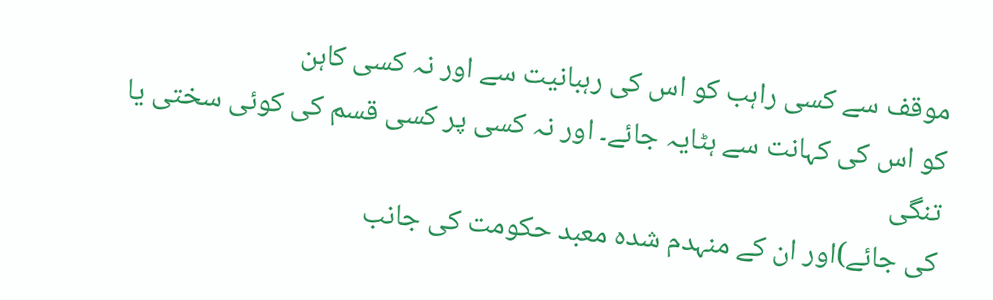موقف سے کسی راہب کو اس کی رہبانیت سے اور نہ کسی کاہن
کو اس کی کہانت سے ہٹایہ جائے۔ اور نہ کسی پر کسی قسم کی کوئی سختی یا تنگی
کی جائے)اور ان کے منہدم شدہ معبد حکومت کی جانب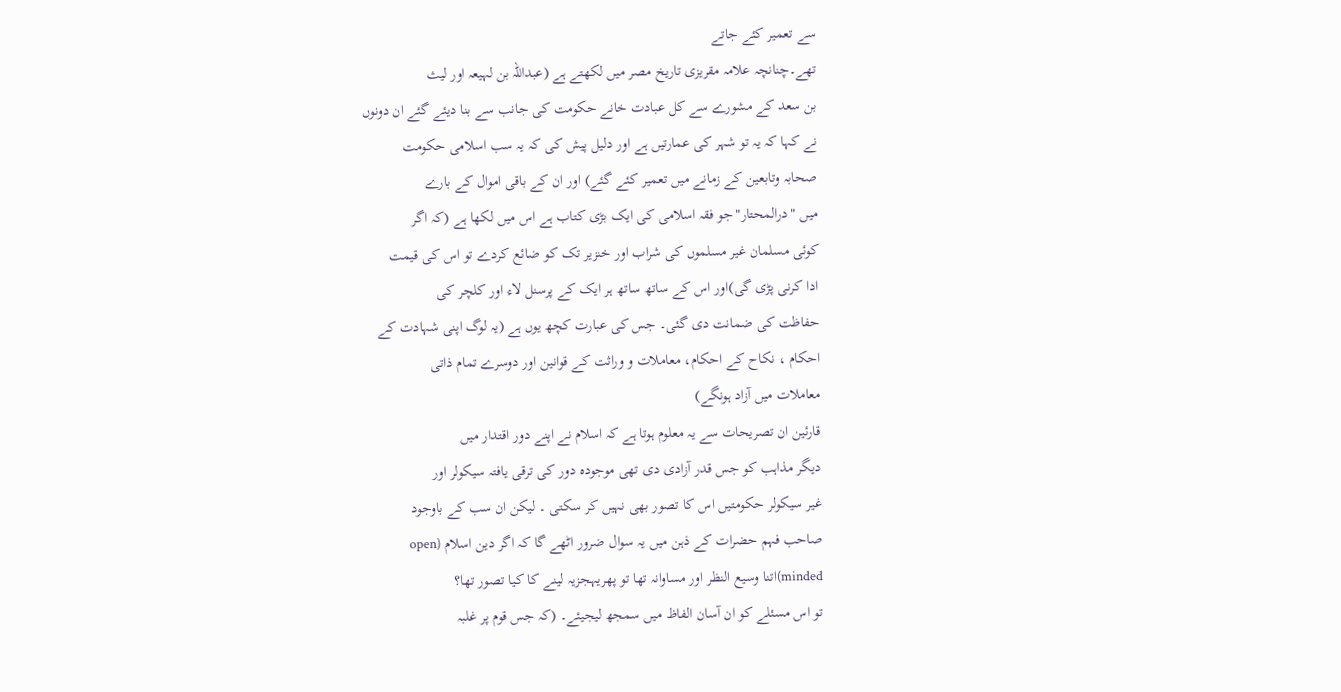سے تعمیر کئے جاتے
تھے۔چنانچہ علامہ مقریزی تاریخ مصر میں لکھتے ہے (عبداللہ بن لہیعہ اور لیث
بن سعد کے مشورے سے کل عبادت خانے حکومت کی جانب سے بنا دیئے گئے ان دونوں
نے کہا کہ یہ تو شہر کی عمارتیں ہے اور دلیل پیش کی کہ یہ سب اسلامی حکومت
صحابہ وتابعین کے زمانے میں تعمیر کئے گئے) اور ان کے باقی اموال کے بارے
میں "درالمحتار"جو فقہ اسلامی کی ایک بڑی کتاب ہے اس میں لکھا ہے (کہ اگر
کوئی مسلمان غیر مسلموں کی شراب اور خنزیر تک کو ضائع کردے تو اس کی قیمت
ادا کرنی پڑی گی)اور اس کے ساتھ ساتھ ہر ایک کے پرسنل لاء اور کلچر کی
حفاظت کی ضمانت دی گئی۔ جس کی عبارت کچھ یوں ہے (یہ لوگ اپنی شہادت کے
احکام ، نکاح کے احکام، معاملات و وراثت کے قوانین اور دوسرے تمام ذاتی
معاملات میں آزاد ہونگے)
قارئین ان تصریحات سے یہ معلوم ہوتا ہے کہ اسلام نے اپنے دور اقتدار میں
دیگر مذاہب کو جس قدر آزادی دی تھی موجودہ دور کی ترقی یافتہ سیکولر اور
غیر سیکولر حکومتیں اس کا تصور بھی نہیں کر سکتی ۔ لیکن ان سب کے باوجود
صاحب فہم حضرات کے ذہن میں یہ سوال ضرور اٹھے گا کہ اگر دین اسلام (open
minded)اتنا وسیع النظر اور مساوانہ تھا تو پھریہجزیہ لینے کا کیا تصور تھا؟
تو اس مسئلے کو ان آسان الفاظ میں سمجھ لیجیئے۔ (کہ جس قوم پر غلبہ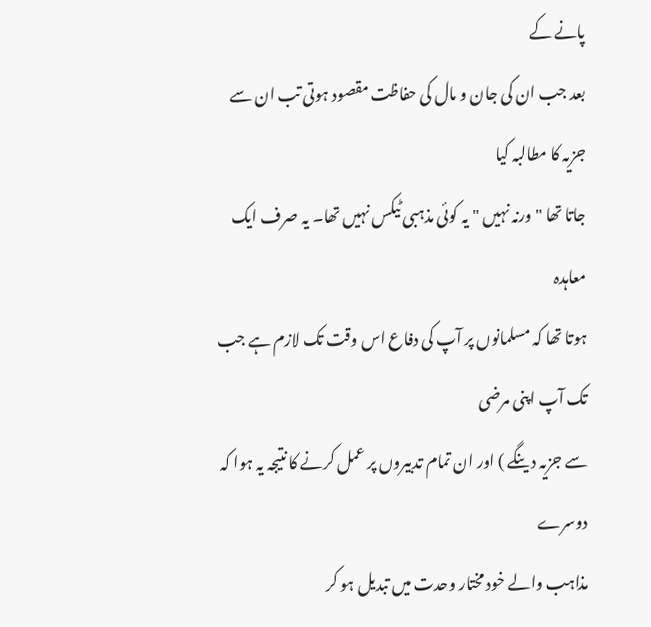پانے کے
بعد جب ان کی جان و مال کی حفاظت مقصود ہوتی تب ان سے جزیہ کا مطالبہ کیا
جاتا تھا " ورنہ نہیں " یہ کوئی مذہبی ٹیکس نہیں تھا۔ یہ صرف ایک معاہدہ
ہوتا تھا کہ مسلمانوں پر آپ کی دفاع اس وقت تک لازم ہے جب تک آپ اپنی مرضی
سے جزیہ دینگے ) اور ان تمام تدبیروں پر عمل کرنے کا نتیجہ یہ ہوا کہ دوسرے
مذاہب والے خود مختار وحدت میں تبدیل ہو کر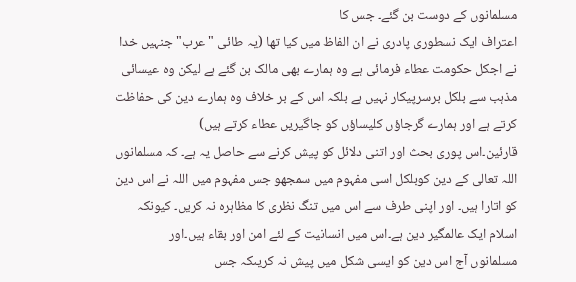مسلمانوں کے دوست بن گئے۔ جس کا
اعتراف ایک نسطوری پادری نے ان الفاظ میں کیا تھا (یہ طائی "عرب" جنہیں خدا
نے اجکل حکومت عطاء فرمائی ہے وہ ہمارے بھی مالک بن گئے ہے لیکن وہ عیسائی
مذہب سے بلکل برسرپیکار نہیں ہے بلکہ اس کے بر خلاف وہ ہمارے دین کی حفاظت
کرتے ہے اور ہمارے گرجاؤں کلیساؤں کو جاگیریں عطاء کرتے ہیں)
قارئین۔اس پوری بحث اور اتنی دلائل کو پیش کرنے سے حاصل یہ ہے۔ کہ مسلمانوں
اللہ تعالی کے دین کوبلکل اسی مفہوم میں سمجھو جس مفہوم میں اللہ نے اس دین
کو اتارا ہیں۔ اور اپنی طرف سے اس میں تنگ نظری کا مظاہرہ نہ کریں۔ کیونکہ
اسلام ایک عالمگیر دین ہے۔اس میں انسانیت کے لئے امن اور بقاء ہیں۔اور
مسلمانوں آج اس دین کو ایسی شکل میں پیش نہ کریںکہ جس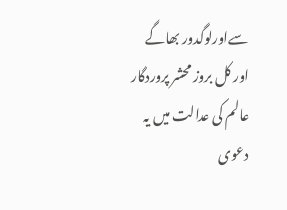سےاورلوگدور بھاگے
اور کل بروز محشر پروردگار عالم کی عدالت میں یہ دعوی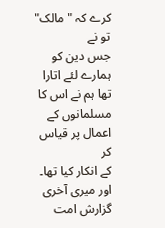کرے کہ "مالک" تو نے
جس دین کو ہمارے لئے اتارا تھا ہم نے اس کا مسلمانوں کے اعمال پر قیاس کر
کے انکار کیا تھا۔
اور میری آخری گزارش امت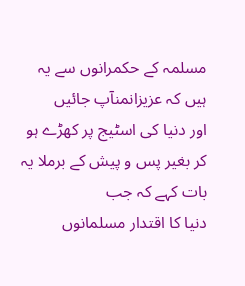مسلمہ کے حکمرانوں سے یہ ہیں کہ عزیزانمنآپ جائیں
اور دنیا کی اسٹیج پر کھڑے ہو کر بغیر پس و پیش کے برملا یہ بات کہے کہ جب
دنیا کا اقتدار مسلمانوں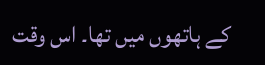کے ہاتھوں میں تھا۔ اس وقت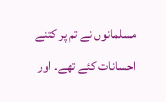مسلمانوں نے تم پر کتنے
احسانات کئے تھے۔ اور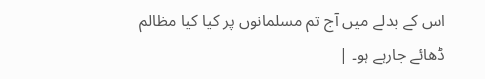اس کے بدلے میں آج تم مسلمانوں پر کیا کیا مظالم
ڈھائے جارہے ہو۔ |